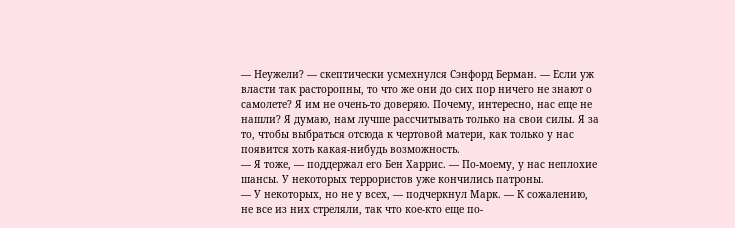— Неужели? — скептически усмехнулся Сэнфорд Берман. — Если уж власти так расторопны, то что же они до сих пор ничего не знают о самолете? Я им не очень-то доверяю. Почему, интересно, нас еще не нашли? Я думаю, нам лучше рассчитывать только на свои силы. Я за то, чтобы выбраться отсюда к чертовой матери, как только у нас появится хоть какая-нибудь возможность.
— Я тоже, — поддержал его Бен Харрис. — По-моему, у нас неплохие шансы. У некоторых террористов уже кончились патроны.
— У некоторых, но не у всех, — подчеркнул Марк. — К сожалению, не все из них стреляли, так что кое-кто еще по-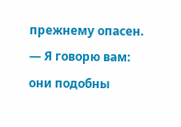прежнему опасен.
— Я говорю вам: они подобны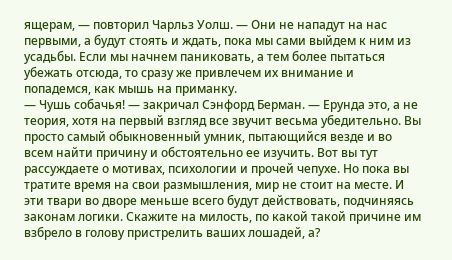ящерам, — повторил Чарльз Уолш. — Они не нападут на нас первыми, а будут стоять и ждать, пока мы сами выйдем к ним из усадьбы. Если мы начнем паниковать, а тем более пытаться убежать отсюда, то сразу же привлечем их внимание и попадемся, как мышь на приманку.
— Чушь собачья! — закричал Сэнфорд Берман. — Ерунда это, а не теория, хотя на первый взгляд все звучит весьма убедительно. Вы просто самый обыкновенный умник, пытающийся везде и во всем найти причину и обстоятельно ее изучить. Вот вы тут рассуждаете о мотивах, психологии и прочей чепухе. Но пока вы тратите время на свои размышления, мир не стоит на месте. И эти твари во дворе меньше всего будут действовать, подчиняясь законам логики. Скажите на милость, по какой такой причине им взбрело в голову пристрелить ваших лошадей, а?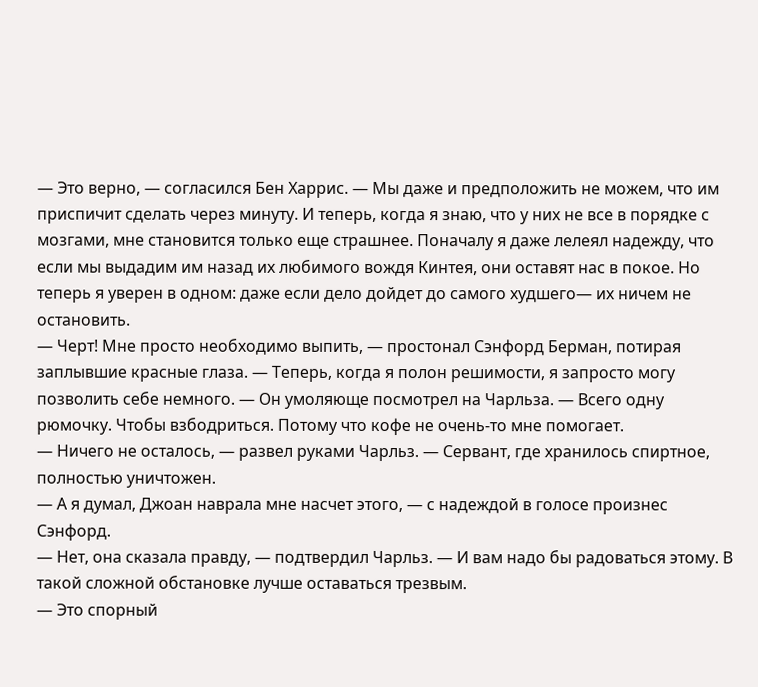— Это верно, — согласился Бен Харрис. — Мы даже и предположить не можем, что им приспичит сделать через минуту. И теперь, когда я знаю, что у них не все в порядке с мозгами, мне становится только еще страшнее. Поначалу я даже лелеял надежду, что если мы выдадим им назад их любимого вождя Кинтея, они оставят нас в покое. Но теперь я уверен в одном: даже если дело дойдет до самого худшего— их ничем не остановить.
— Черт! Мне просто необходимо выпить, — простонал Сэнфорд Берман, потирая заплывшие красные глаза. — Теперь, когда я полон решимости, я запросто могу позволить себе немного. — Он умоляюще посмотрел на Чарльза. — Всего одну рюмочку. Чтобы взбодриться. Потому что кофе не очень-то мне помогает.
— Ничего не осталось, — развел руками Чарльз. — Сервант, где хранилось спиртное, полностью уничтожен.
— А я думал, Джоан наврала мне насчет этого, — с надеждой в голосе произнес Сэнфорд.
— Нет, она сказала правду, — подтвердил Чарльз. — И вам надо бы радоваться этому. В такой сложной обстановке лучше оставаться трезвым.
— Это спорный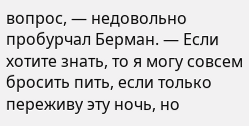вопрос, — недовольно пробурчал Берман. — Если хотите знать, то я могу совсем бросить пить, если только переживу эту ночь, но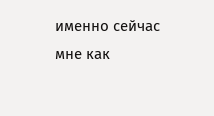именно сейчас мне как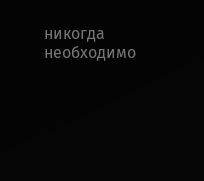никогда необходимо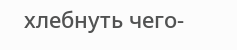хлебнуть чего-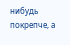нибудь покрепче, а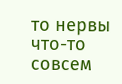то нервы что-то совсем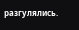разгулялись.